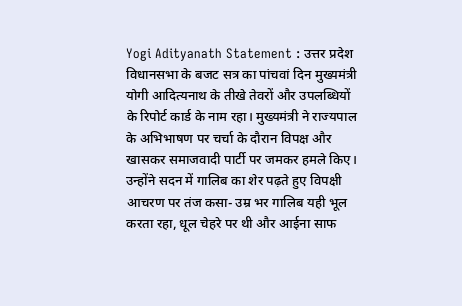Yogi Adityanath Statement : उत्तर प्रदेश विधानसभा के बजट सत्र का पांचवां दिन मुख्यमंत्री योगी आदित्यनाथ के तीखे तेवरों और उपलब्धियों के रिपोर्ट कार्ड के नाम रहा। मुख्यमंत्री ने राज्यपाल के अभिभाषण पर चर्चा के दौरान विपक्ष और खासकर समाजवादी पार्टी पर जमकर हमले किए। उन्होंने सदन में गालिब का शेर पढ़ते हुए विपक्षी आचरण पर तंज कसा- उम्र भर गालिब यही भूल करता रहा, धूल चेहरे पर थी और आईना साफ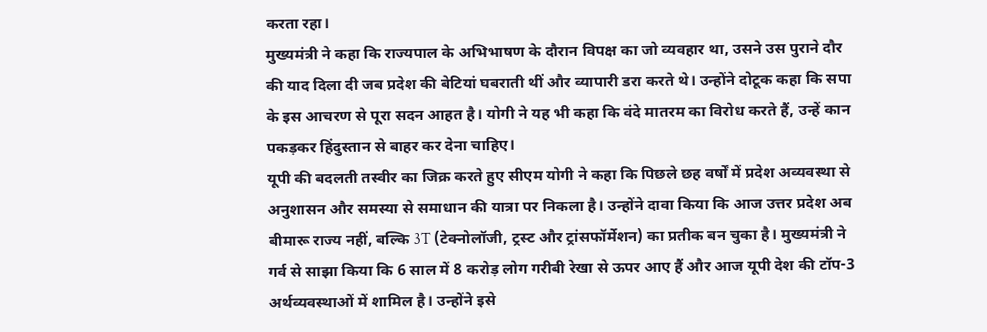करता रहा।
मुख्यमंत्री ने कहा कि राज्यपाल के अभिभाषण के दौरान विपक्ष का जो व्यवहार था, उसने उस पुराने दौर की याद दिला दी जब प्रदेश की बेटियां घबराती थीं और व्यापारी डरा करते थे। उन्होंने दोटूक कहा कि सपा के इस आचरण से पूरा सदन आहत है। योगी ने यह भी कहा कि वंदे मातरम का विरोध करते हैं, उन्हें कान पकड़कर हिंदुस्तान से बाहर कर देना चाहिए।
यूपी की बदलती तस्वीर का जिक्र करते हुए सीएम योगी ने कहा कि पिछले छह वर्षों में प्रदेश अव्यवस्था से अनुशासन और समस्या से समाधान की यात्रा पर निकला है। उन्होंने दावा किया कि आज उत्तर प्रदेश अब बीमारू राज्य नहीं, बल्कि 3T (टेक्नोलॉजी, ट्रस्ट और ट्रांसफॉर्मेशन) का प्रतीक बन चुका है। मुख्यमंत्री ने गर्व से साझा किया कि 6 साल में 8 करोड़ लोग गरीबी रेखा से ऊपर आए हैं और आज यूपी देश की टॉप-3 अर्थव्यवस्थाओं में शामिल है। उन्होंने इसे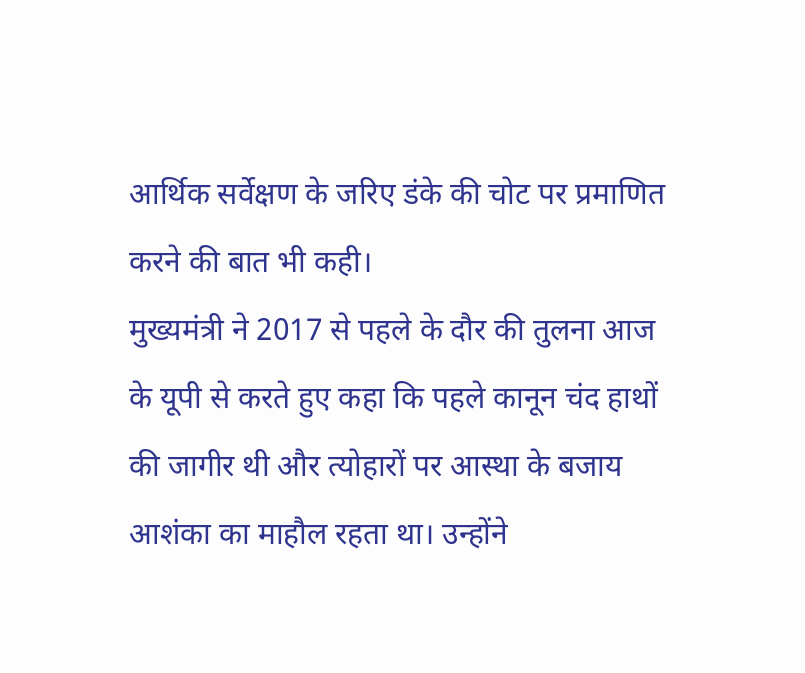आर्थिक सर्वेक्षण के जरिए डंके की चोट पर प्रमाणित करने की बात भी कही।
मुख्यमंत्री ने 2017 से पहले के दौर की तुलना आज के यूपी से करते हुए कहा कि पहले कानून चंद हाथों की जागीर थी और त्योहारों पर आस्था के बजाय आशंका का माहौल रहता था। उन्होंने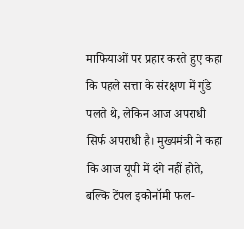माफियाओं पर प्रहार करते हुए कहा कि पहले सत्ता के संरक्षण में गुंडे पलते थे, लेकिन आज अपराधी सिर्फ अपराधी है। मुख्यमंत्री ने कहा कि आज यूपी में दंगे नहीं होते, बल्कि टेंपल इकोनॉमी फल-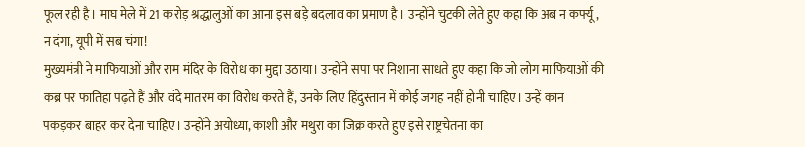फूल रही है। माघ मेले में 21 करोड़ श्रद्धालुओं का आना इस बड़े बदलाव का प्रमाण है। उन्होंने चुटकी लेते हुए कहा कि अब न कर्फ्यू, न दंगा, यूपी में सब चंगा!
मुख्यमंत्री ने माफियाओं और राम मंदिर के विरोध का मुद्दा उठाया। उन्होंने सपा पर निशाना साधते हुए कहा कि जो लोग माफियाओं की कब्र पर फातिहा पढ़ते हैं और वंदे मातरम का विरोध करते हैं, उनके लिए हिंदुस्तान में कोई जगह नहीं होनी चाहिए। उन्हें कान पकड़कर बाहर कर देना चाहिए। उन्होंने अयोध्या, काशी और मथुरा का जिक्र करते हुए इसे राष्ट्रचेतना का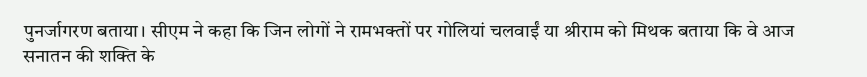पुनर्जागरण बताया। सीएम ने कहा कि जिन लोगों ने रामभक्तों पर गोलियां चलवाईं या श्रीराम को मिथक बताया कि वे आज सनातन की शक्ति के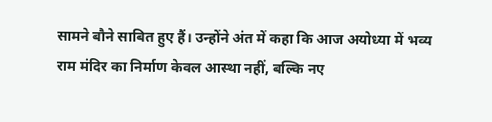सामने बौने साबित हुए हैं। उन्होंने अंत में कहा कि आज अयोध्या में भव्य राम मंदिर का निर्माण केवल आस्था नहीं, बल्कि नए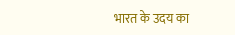भारत के उदय का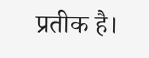प्रतीक है।